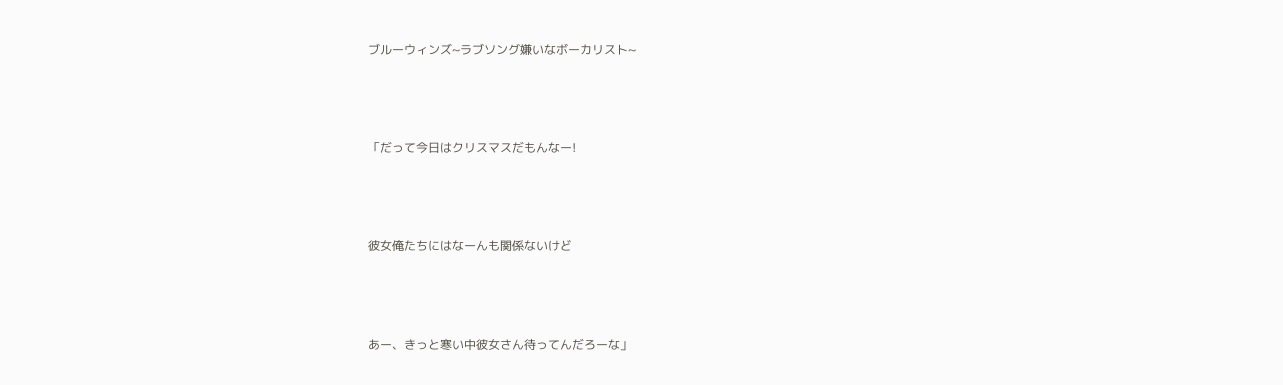ブルーウィンズ~ラブソング嫌いなボーカリスト~



「だって今日はクリスマスだもんなー!



彼女俺たちにはなーんも関係ないけど



あー、きっと寒い中彼女さん待ってんだろーな」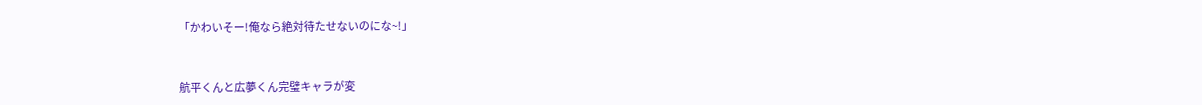「かわいそー!俺なら絶対待たせないのにな~!」



航平くんと広夢くん完璧キャラが変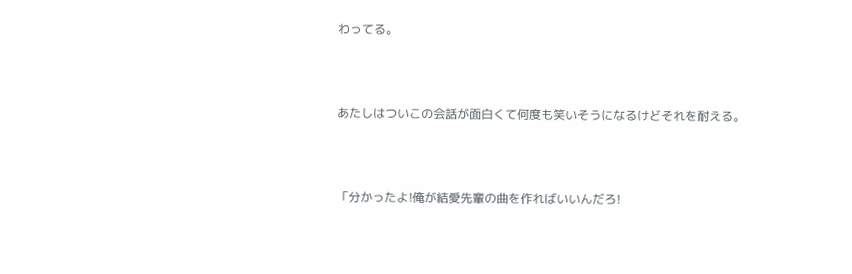わってる。



あたしはついこの会話が面白くて何度も笑いそうになるけどそれを耐える。



「分かったよ!俺が結愛先輩の曲を作ればいいんだろ!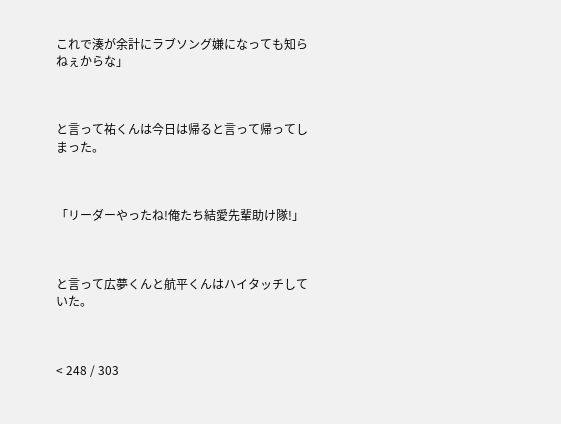これで湊が余計にラブソング嫌になっても知らねぇからな」



と言って祐くんは今日は帰ると言って帰ってしまった。



「リーダーやったね!俺たち結愛先輩助け隊!」



と言って広夢くんと航平くんはハイタッチしていた。



< 248 / 303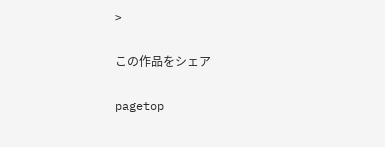>

この作品をシェア

pagetop